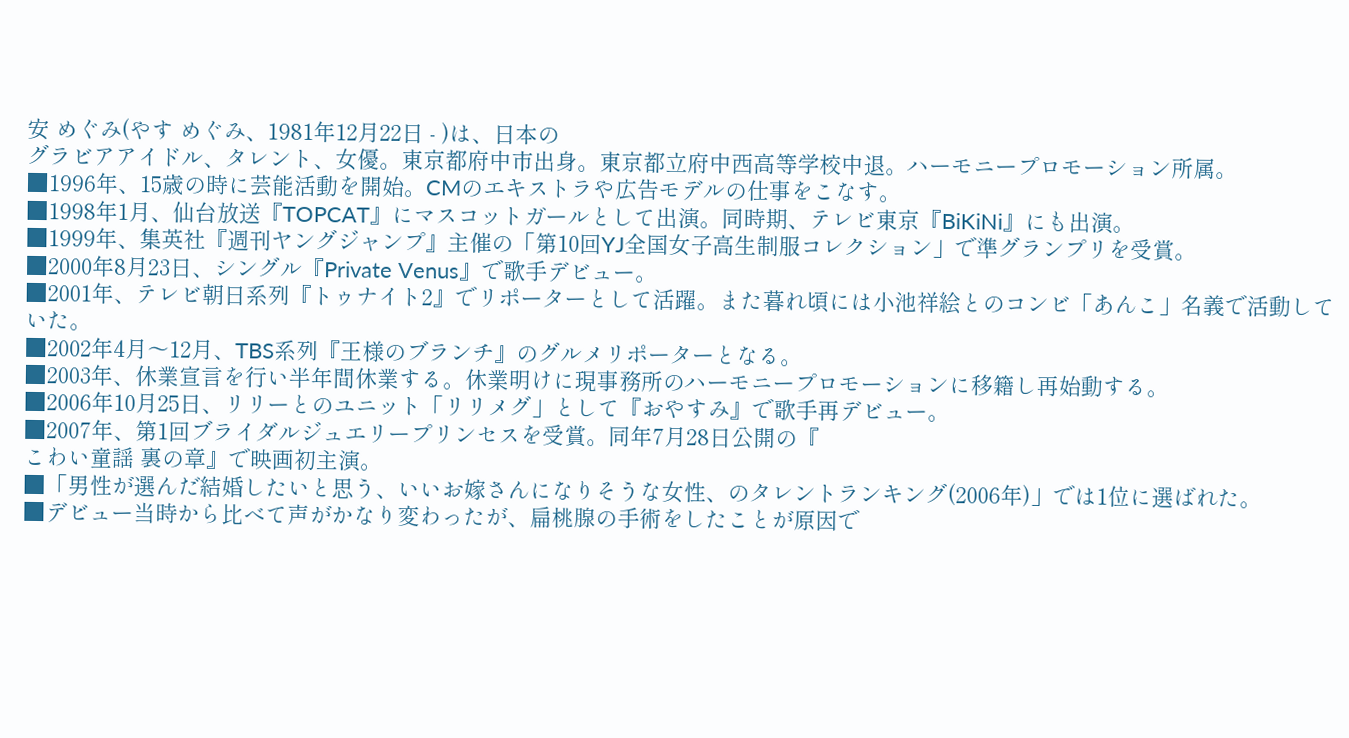安 めぐみ(やす めぐみ、1981年12月22日 - )は、日本の
グラビアアイドル、タレント、女優。東京都府中市出身。東京都立府中西高等学校中退。ハーモニープロモーション所属。
■1996年、15歳の時に芸能活動を開始。CMのエキストラや広告モデルの仕事をこなす。
■1998年1月、仙台放送『TOPCAT』にマスコットガールとして出演。同時期、テレビ東京『BiKiNi』にも出演。
■1999年、集英社『週刊ヤングジャンプ』主催の「第10回YJ全国女子高生制服コレクション」で準グランプリを受賞。
■2000年8月23日、シングル『Private Venus』で歌手デビュー。
■2001年、テレビ朝日系列『トゥナイト2』でリポーターとして活躍。また暮れ頃には小池祥絵とのコンビ「あんこ」名義で活動していた。
■2002年4月〜12月、TBS系列『王様のブランチ』のグルメリポーターとなる。
■2003年、休業宣言を行い半年間休業する。休業明けに現事務所のハーモニープロモーションに移籍し再始動する。
■2006年10月25日、リリーとのユニット「リリメグ」として『おやすみ』で歌手再デビュー。
■2007年、第1回ブライダルジュエリープリンセスを受賞。同年7月28日公開の『
こわい童謡 裏の章』で映画初主演。
■「男性が選んだ結婚したいと思う、いいお嫁さんになりそうな女性、のタレントランキング(2006年)」では1位に選ばれた。
■デビュー当時から比べて声がかなり変わったが、扁桃腺の手術をしたことが原因で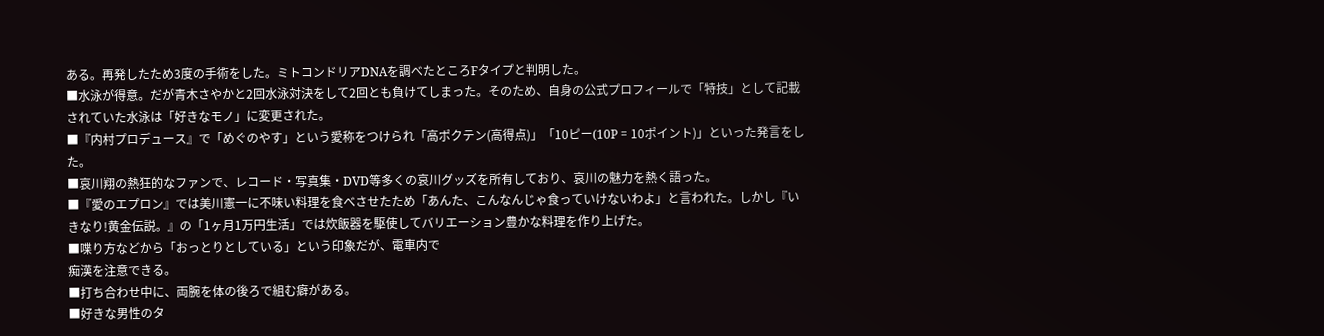ある。再発したため3度の手術をした。ミトコンドリアDNAを調べたところFタイプと判明した。
■水泳が得意。だが青木さやかと2回水泳対決をして2回とも負けてしまった。そのため、自身の公式プロフィールで「特技」として記載されていた水泳は「好きなモノ」に変更された。
■『内村プロデュース』で「めぐのやす」という愛称をつけられ「高ポクテン(高得点)」「10ピー(10P = 10ポイント)」といった発言をした。
■哀川翔の熱狂的なファンで、レコード・写真集・DVD等多くの哀川グッズを所有しており、哀川の魅力を熱く語った。
■『愛のエプロン』では美川憲一に不味い料理を食べさせたため「あんた、こんなんじゃ食っていけないわよ」と言われた。しかし『いきなり!黄金伝説。』の「1ヶ月1万円生活」では炊飯器を駆使してバリエーション豊かな料理を作り上げた。
■喋り方などから「おっとりとしている」という印象だが、電車内で
痴漢を注意できる。
■打ち合わせ中に、両腕を体の後ろで組む癖がある。
■好きな男性のタ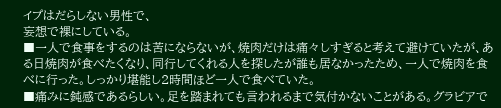イプはだらしない男性で、
妄想で裸にしている。
■一人で食事をするのは苦にならないが、焼肉だけは痛々しすぎると考えて避けていたが、ある日焼肉が食べたくなり、同行してくれる人を探したが誰も居なかったため、一人で焼肉を食べに行った。しっかり堪能し2時間ほど一人で食べていた。
■痛みに鈍感であるらしい。足を踏まれても言われるまで気付かないことがある。グラビアで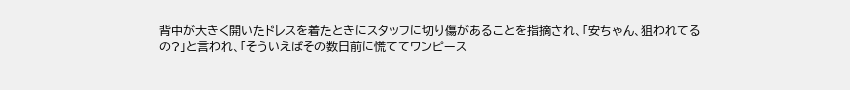背中が大きく開いたドレスを着たときにスタッフに切り傷があることを指摘され、「安ちゃん、狙われてるの?」と言われ、「そういえばその数日前に慌ててワンピース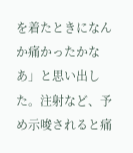を着たときになんか痛かったかなあ」と思い出した。注射など、予め示唆されると痛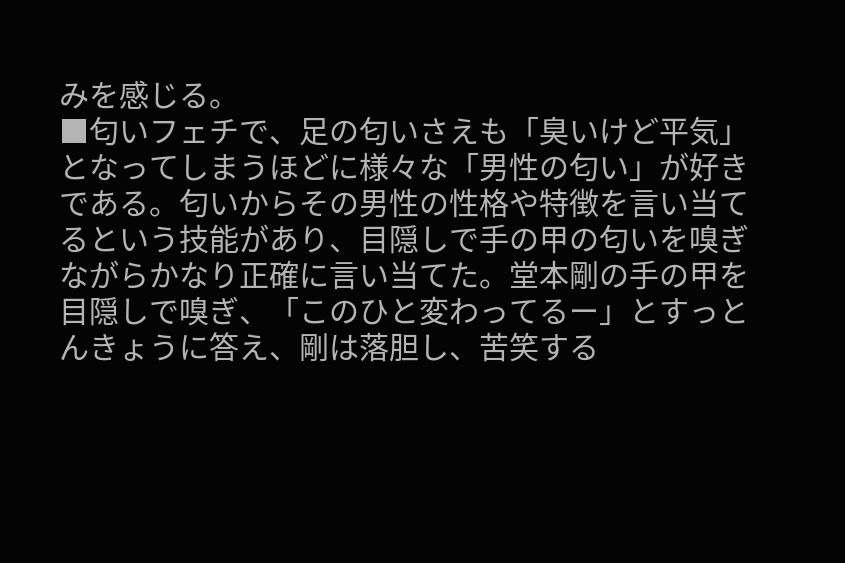みを感じる。
■匂いフェチで、足の匂いさえも「臭いけど平気」となってしまうほどに様々な「男性の匂い」が好きである。匂いからその男性の性格や特徴を言い当てるという技能があり、目隠しで手の甲の匂いを嗅ぎながらかなり正確に言い当てた。堂本剛の手の甲を目隠しで嗅ぎ、「このひと変わってるー」とすっとんきょうに答え、剛は落胆し、苦笑する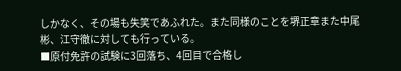しかなく、その場も失笑であふれた。また同様のことを堺正章また中尾彬、江守徹に対しても行っている。
■原付免許の試験に3回落ち、4回目で合格し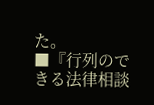た。
■『行列のできる法律相談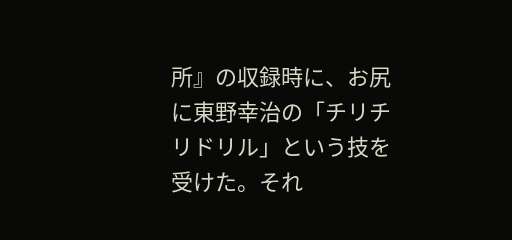所』の収録時に、お尻に東野幸治の「チリチリドリル」という技を受けた。それ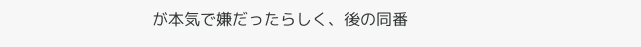が本気で嫌だったらしく、後の同番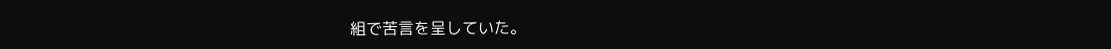組で苦言を呈していた。